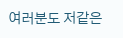여러분도 저같은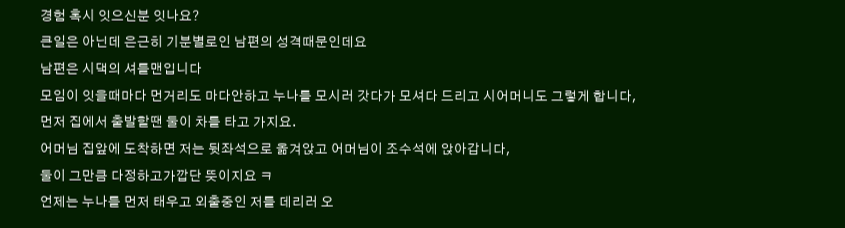경험 혹시 잇으신분 잇나요?
큰일은 아닌데 은근히 기분별로인 남편의 성격때문인데요
남편은 시댁의 셔틀맨입니다
모임이 잇을때마다 먼거리도 마다안하고 누나를 모시러 갓다가 모셔다 드리고 시어머니도 그렇게 합니다,
먼저 집에서 출발할땐 둘이 차를 타고 가지요.
어머님 집앞에 도착하면 저는 뒷좌석으로 옮겨앉고 어머님이 조수석에 앉아갑니다,
둘이 그만큼 다정하고가깝단 뜻이지요 ㅋ
언제는 누나를 먼저 태우고 외출중인 저를 데리러 오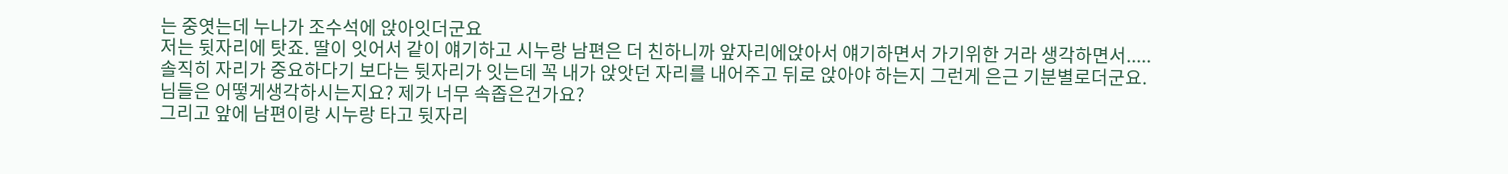는 중엿는데 누나가 조수석에 앉아잇더군요
저는 뒷자리에 탓죠. 딸이 잇어서 같이 얘기하고 시누랑 남편은 더 친하니까 앞자리에앉아서 얘기하면서 가기위한 거라 생각하면서.....
솔직히 자리가 중요하다기 보다는 뒷자리가 잇는데 꼭 내가 앉앗던 자리를 내어주고 뒤로 앉아야 하는지 그런게 은근 기분별로더군요.
님들은 어떻게생각하시는지요? 제가 너무 속좁은건가요?
그리고 앞에 남편이랑 시누랑 타고 뒷자리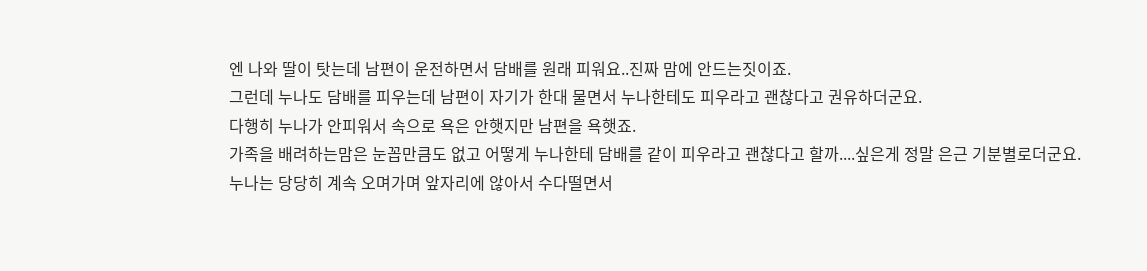엔 나와 딸이 탓는데 남편이 운전하면서 담배를 원래 피워요..진짜 맘에 안드는짓이죠.
그런데 누나도 담배를 피우는데 남편이 자기가 한대 물면서 누나한테도 피우라고 괜찮다고 권유하더군요.
다행히 누나가 안피워서 속으로 욕은 안햇지만 남편을 욕햇죠.
가족을 배려하는맘은 눈꼽만큼도 없고 어떻게 누나한테 담배를 같이 피우라고 괜찮다고 할까....싶은게 정말 은근 기분별로더군요.
누나는 당당히 계속 오며가며 앞자리에 않아서 수다떨면서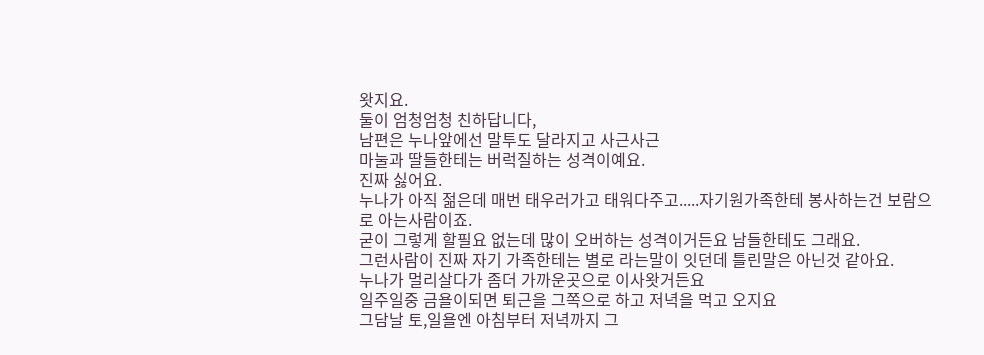왓지요.
둘이 엄청엄청 친하답니다,
남편은 누나앞에선 말투도 달라지고 사근사근
마눌과 딸들한테는 버럭질하는 성격이예요.
진짜 싫어요.
누나가 아직 젊은데 매번 태우러가고 태워다주고.....자기원가족한테 봉사하는건 보람으로 아는사람이죠.
굳이 그렇게 할필요 없는데 많이 오버하는 성격이거든요 남들한테도 그래요.
그런사람이 진짜 자기 가족한테는 별로 라는말이 잇던데 틀린말은 아닌것 같아요.
누나가 멀리살다가 좀더 가까운곳으로 이사왓거든요
일주일중 금욜이되면 퇴근을 그쪽으로 하고 저녁을 먹고 오지요
그담날 토,일욜엔 아침부터 저녁까지 그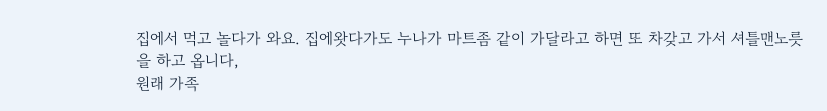집에서 먹고 놀다가 와요. 집에왓다가도 누나가 마트좀 같이 가달라고 하면 또 차갖고 가서 셔틀맨노릇을 하고 옵니다,
원래 가족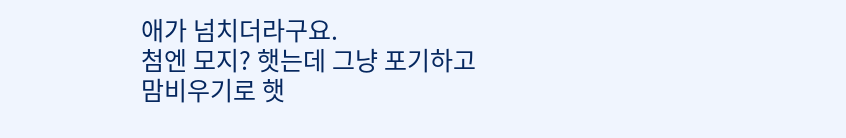애가 넘치더라구요.
첨엔 모지? 햇는데 그냥 포기하고 맘비우기로 햇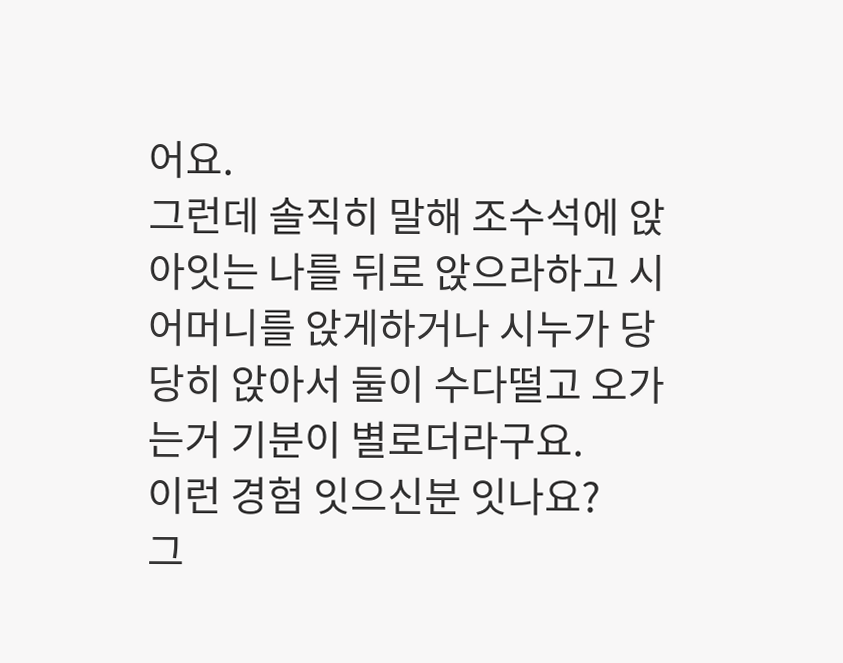어요.
그런데 솔직히 말해 조수석에 앉아잇는 나를 뒤로 앉으라하고 시어머니를 앉게하거나 시누가 당당히 앉아서 둘이 수다떨고 오가는거 기분이 별로더라구요.
이런 경험 잇으신분 잇나요?
그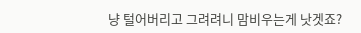냥 털어버리고 그려려니 맘비우는게 낫겟죠?